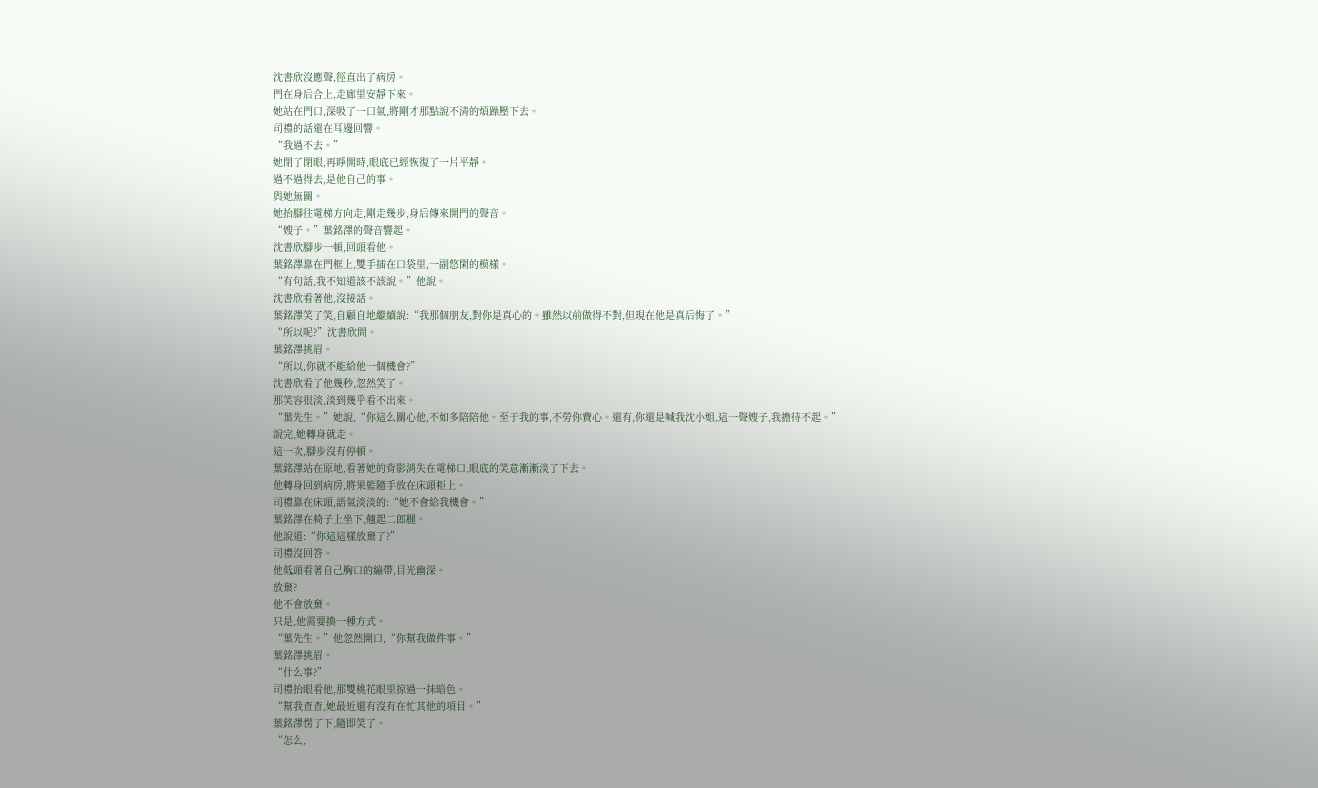沈書欣沒應聲,徑直出了病房。
門在身后合上,走廊里安靜下來。
她站在門口,深吸了一口氣,將剛才那點說不清的煩躁壓下去。
司禮的話還在耳邊回響。
“我過不去。”
她閉了閉眼,再睜開時,眼底已經恢復了一片平靜。
過不過得去,是他自己的事。
與她無關。
她抬腳往電梯方向走,剛走幾步,身后傳來開門的聲音。
“嫂子。”葉銘澤的聲音響起。
沈書欣腳步一頓,回頭看他。
葉銘澤靠在門框上,雙手插在口袋里,一副悠閑的模樣。
“有句話,我不知道該不該說。”他說。
沈書欣看著他,沒接話。
葉銘澤笑了笑,自顧自地繼續說:“我那個朋友,對你是真心的。雖然以前做得不對,但現在他是真后悔了。”
“所以呢?”沈書欣問。
葉銘澤挑眉。
“所以,你就不能給他一個機會?”
沈書欣看了他幾秒,忽然笑了。
那笑容很淡,淡到幾乎看不出來。
“葉先生。”她說,“你這么關心他,不如多陪陪他。至于我的事,不勞你費心。還有,你還是喊我沈小姐,這一聲嫂子,我擔待不起。”
說完,她轉身就走。
這一次,腳步沒有停頓。
葉銘澤站在原地,看著她的背影消失在電梯口,眼底的笑意漸漸淡了下去。
他轉身回到病房,將果籃隨手放在床頭柜上。
司禮靠在床頭,語氣淡淡的:“她不會給我機會。”
葉銘澤在椅子上坐下,翹起二郎腿。
他說道:“你這這樣放棄了?”
司禮沒回答。
他低頭看著自己胸口的繃帶,目光幽深。
放棄?
他不會放棄。
只是,他需要換一種方式。
“葉先生。”他忽然開口,“你幫我做件事。”
葉銘澤挑眉。
“什么事?”
司禮抬眼看他,那雙桃花眼里掠過一抹暗色。
“幫我查查,她最近還有沒有在忙其他的項目。”
葉銘澤愣了下,隨即笑了。
“怎么,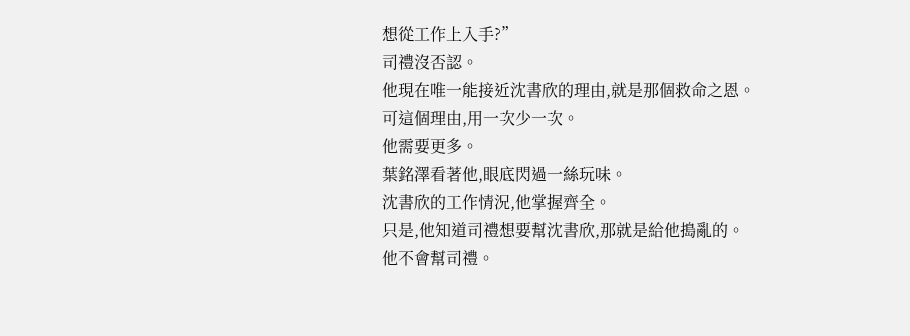想從工作上入手?”
司禮沒否認。
他現在唯一能接近沈書欣的理由,就是那個救命之恩。
可這個理由,用一次少一次。
他需要更多。
葉銘澤看著他,眼底閃過一絲玩味。
沈書欣的工作情況,他掌握齊全。
只是,他知道司禮想要幫沈書欣,那就是給他搗亂的。
他不會幫司禮。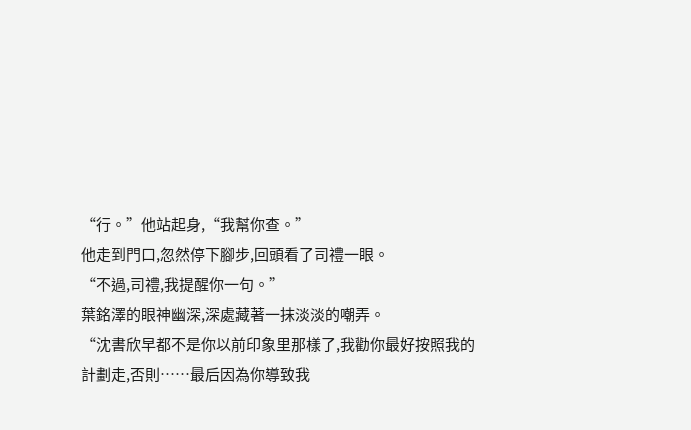“行。”他站起身,“我幫你查。”
他走到門口,忽然停下腳步,回頭看了司禮一眼。
“不過,司禮,我提醒你一句。”
葉銘澤的眼神幽深,深處藏著一抹淡淡的嘲弄。
“沈書欣早都不是你以前印象里那樣了,我勸你最好按照我的計劃走,否則……最后因為你導致我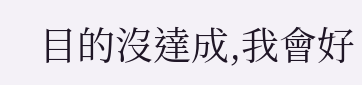目的沒達成,我會好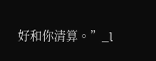好和你清算。”_l